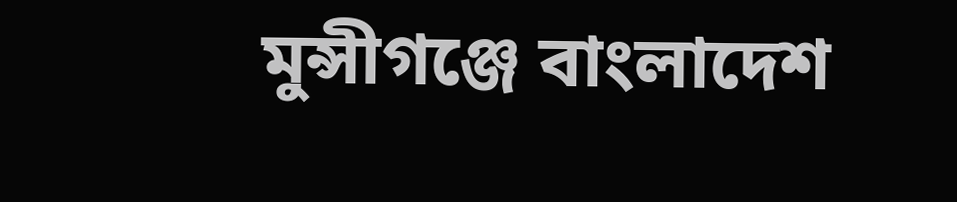মুন্সীগঞ্জে বাংলাদেশ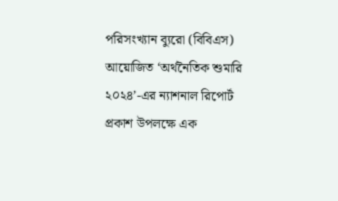পরিসংখ্যান ব্যুরো (বিবিএস) আয়োজিত ‘অর্থনৈতিক শুমারি ২০২৪’-এর ন্যাশনাল রিপোর্ট প্রকাশ উপলক্ষে এক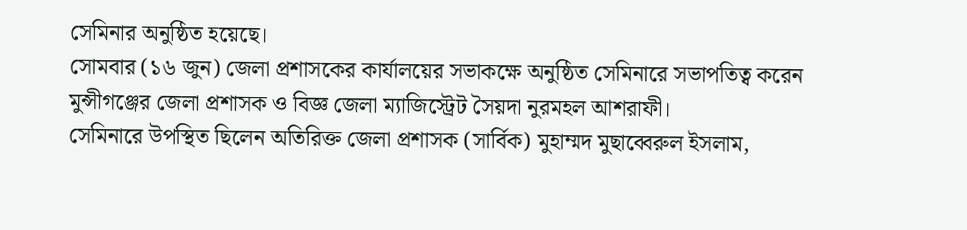সেমিনার অনুষ্ঠিত হয়েছে।
সোমবার (১৬ জুন) জেলা প্রশাসকের কার্যালয়ের সভাকক্ষে অনুষ্ঠিত সেমিনারে সভাপতিত্ব করেন মুন্সীগঞ্জের জেলা প্রশাসক ও বিজ্ঞ জেলা ম্যাজিস্ট্রেট সৈয়দা নুরমহল আশরাফী।
সেমিনারে উপস্থিত ছিলেন অতিরিক্ত জেলা প্রশাসক (সার্বিক) মুহাম্মদ মুছাব্বেরুল ইসলাম,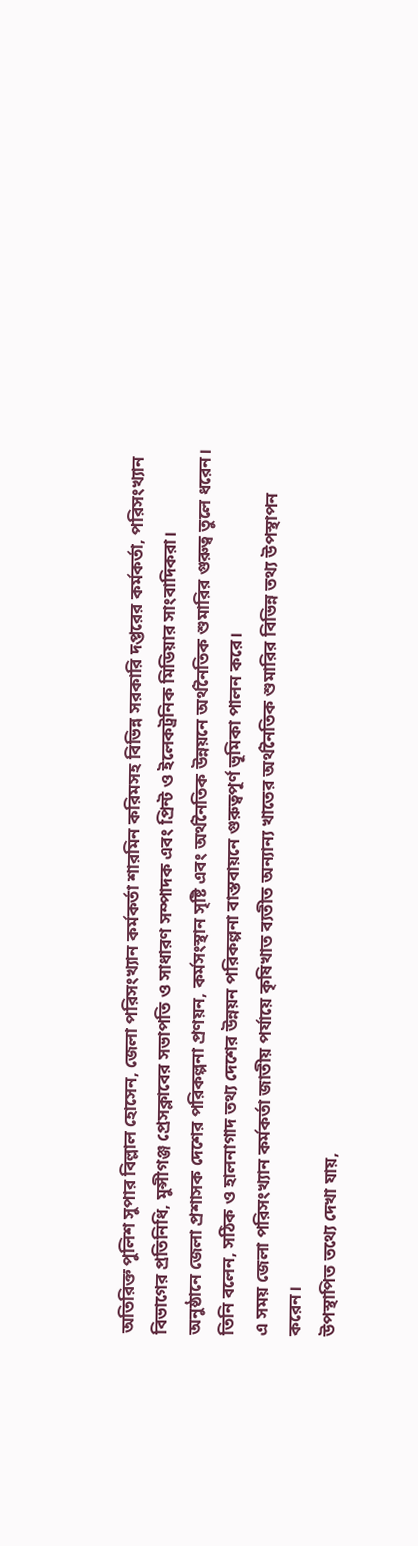অতিরিক্ত পুলিশ সুপার বিল্লাল হোসেন, জেলা পরিসংখ্যান কর্মকর্তা শারমিন করিমসহ বিভিন্ন সরকারি দপ্তরের কর্মকর্তা, পরিসংখ্যান বিভাগের প্রতিনিধি, মুন্সীগঞ্জ প্রেসক্লাবের সভাপতি ও সাধারণ সম্পাদক এবং প্রিন্ট ও ইলেকট্রনিক মিডিয়ার সাংবাদিকরা।
অনুষ্ঠানে জেলা প্রশাসক দেশের পরিকল্পনা প্রণয়ন, কর্মসংস্থান সৃষ্টি এবং অর্থনৈতিক উন্নয়নে অর্থনৈতিক শুমারির গুরুত্ব তুলে ধরেন। তিনি বলেন, সঠিক ও হালনাগাদ তথ্য দেশের উন্নয়ন পরিকল্পনা বাস্তবায়নে গুরুত্বপূর্ণ ভূমিকা পালন করে।
এ সময় জেলা পরিসংখ্যান কর্মকর্তা জাতীয় পর্যায়ে কৃষিখাত ব্যতীত অন্যান্য খাতের অর্থনৈতিক শুমারির বিভিন্ন তথ্য উপস্থাপন করেন।
উপস্থাপিত তথ্যে দেখা যায়,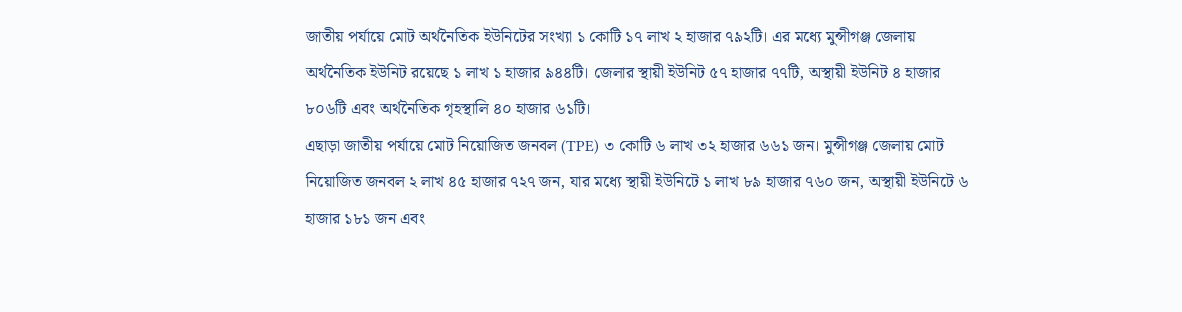জাতীয় পর্যায়ে মোট অর্থনৈতিক ইউনিটের সংখ্যা ১ কোটি ১৭ লাখ ২ হাজার ৭৯২টি। এর মধ্যে মুন্সীগঞ্জ জেলায় অর্থনৈতিক ইউনিট রয়েছে ১ লাখ ১ হাজার ৯৪৪টি। জেলার স্থায়ী ইউনিট ৫৭ হাজার ৭৭টি, অস্থায়ী ইউনিট ৪ হাজার ৮০৬টি এবং অর্থনৈতিক গৃহস্থালি ৪০ হাজার ৬১টি।
এছাড়া জাতীয় পর্যায়ে মোট নিয়োজিত জনবল (TPE) ৩ কোটি ৬ লাখ ৩২ হাজার ৬৬১ জন। মুন্সীগঞ্জ জেলায় মোট নিয়োজিত জনবল ২ লাখ ৪৫ হাজার ৭২৭ জন, যার মধ্যে স্থায়ী ইউনিটে ১ লাখ ৮৯ হাজার ৭৬০ জন, অস্থায়ী ইউনিটে ৬ হাজার ১৮১ জন এবং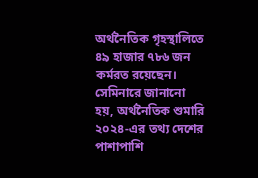অর্থনৈতিক গৃহস্থালিতে ৪৯ হাজার ৭৮৬ জন কর্মরত রয়েছেন।
সেমিনারে জানানো হয়, অর্থনৈতিক শুমারি ২০২৪-এর তথ্য দেশের পাশাপাশি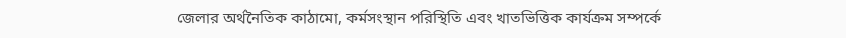জেলার অর্থনৈতিক কাঠামো, কর্মসংস্থান পরিস্থিতি এবং খাতভিত্তিক কার্যক্রম সম্পর্কে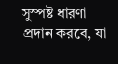সুস্পষ্ট ধারণা প্রদান করবে, যা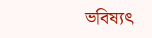ভবিষ্যৎ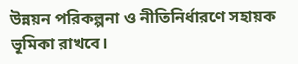উন্নয়ন পরিকল্পনা ও নীতিনির্ধারণে সহায়ক ভূমিকা রাখবে।